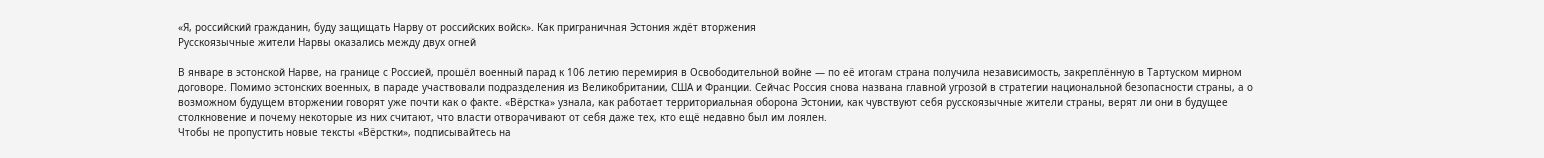«Я, российский гражданин, буду защищать Нарву от российских войск». Как приграничная Эстония ждёт вторжения
Русскоязычные жители Нарвы оказались между двух огней

В январе в эстонской Нарве, на границе с Россией, прошёл военный парад к 106 летию перемирия в Освободительной войне — по её итогам страна получила независимость, закреплённую в Тартуском мирном договоре. Помимо эстонских военных, в параде участвовали подразделения из Великобритании, США и Франции. Сейчас Россия снова названа главной угрозой в стратегии национальной безопасности страны, а о возможном будущем вторжении говорят уже почти как о факте. «Вёрстка» узнала, как работает территориальная оборона Эстонии, как чувствуют себя русскоязычные жители страны, верят ли они в будущее столкновение и почему некоторые из них считают, что власти отворачивают от себя даже тех, кто ещё недавно был им лоялен.
Чтобы не пропустить новые тексты «Вёрстки», подписывайтесь на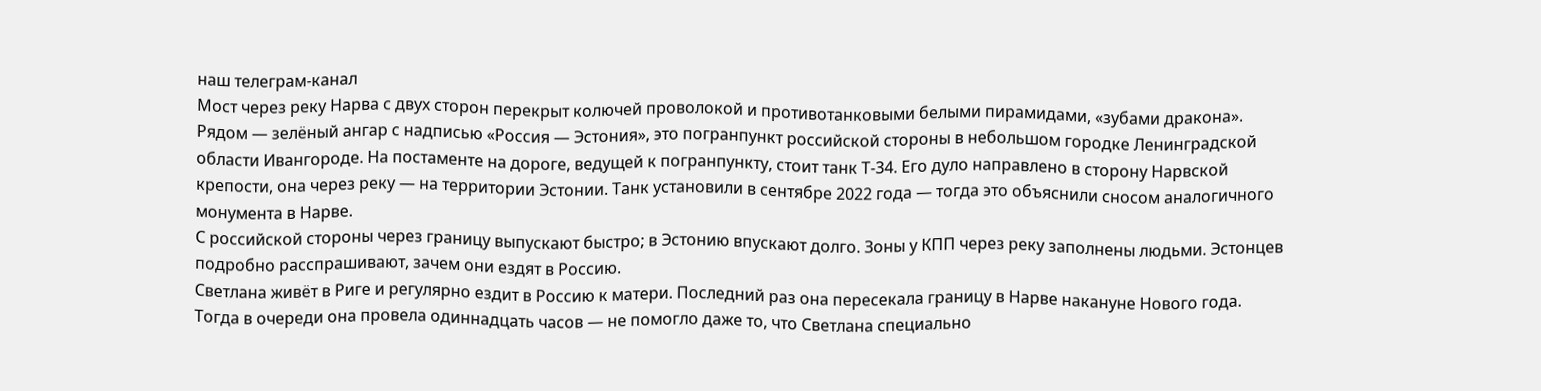наш телеграм-канал
Мост через реку Нарва с двух сторон перекрыт колючей проволокой и противотанковыми белыми пирамидами, «зубами дракона». Рядом — зелёный ангар с надписью «Россия — Эстония», это погранпункт российской стороны в небольшом городке Ленинградской области Ивангороде. На постаменте на дороге, ведущей к погранпункту, стоит танк Т‑34. Его дуло направлено в сторону Нарвской крепости, она через реку — на территории Эстонии. Танк установили в сентябре 2022 года — тогда это объяснили сносом аналогичного монумента в Нарве.
С российской стороны через границу выпускают быстро; в Эстонию впускают долго. Зоны у КПП через реку заполнены людьми. Эстонцев подробно расспрашивают, зачем они ездят в Россию.
Светлана живёт в Риге и регулярно ездит в Россию к матери. Последний раз она пересекала границу в Нарве накануне Нового года. Тогда в очереди она провела одиннадцать часов — не помогло даже то, что Светлана специально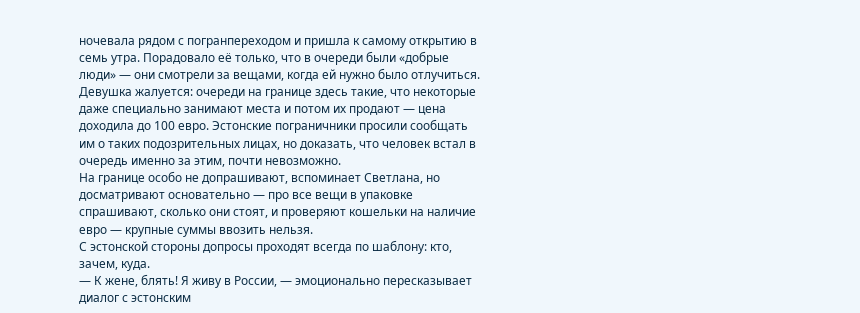ночевала рядом с погранпереходом и пришла к самому открытию в семь утра. Порадовало её только, что в очереди были «добрые люди» — они смотрели за вещами, когда ей нужно было отлучиться.
Девушка жалуется: очереди на границе здесь такие, что некоторые даже специально занимают места и потом их продают — цена доходила до 100 евро. Эстонские пограничники просили сообщать им о таких подозрительных лицах, но доказать, что человек встал в очередь именно за этим, почти невозможно.
На границе особо не допрашивают, вспоминает Светлана, но досматривают основательно — про все вещи в упаковке спрашивают, сколько они стоят, и проверяют кошельки на наличие евро — крупные суммы ввозить нельзя.
С эстонской стороны допросы проходят всегда по шаблону: кто, зачем, куда.
— К жене, блять! Я живу в России, — эмоционально пересказывает диалог с эстонским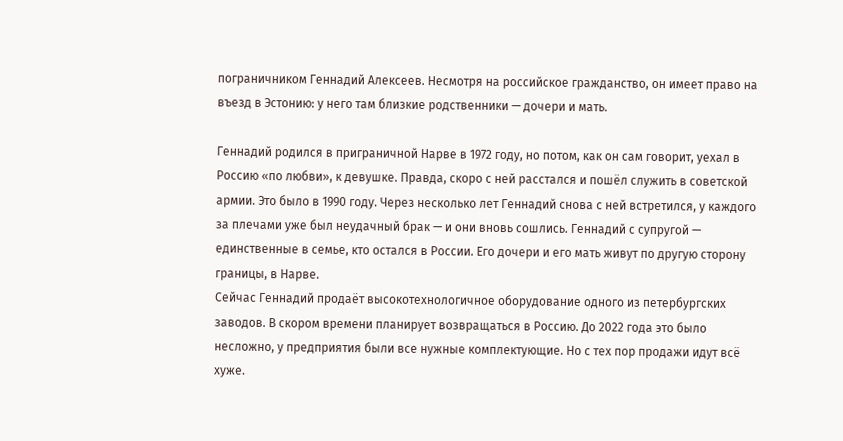пограничником Геннадий Алексеев. Несмотря на российское гражданство, он имеет право на въезд в Эстонию: у него там близкие родственники — дочери и мать.

Геннадий родился в приграничной Нарве в 1972 году, но потом, как он сам говорит, уехал в Россию «по любви», к девушке. Правда, скоро с ней расстался и пошёл служить в советской армии. Это было в 1990 году. Через несколько лет Геннадий снова с ней встретился, у каждого за плечами уже был неудачный брак — и они вновь сошлись. Геннадий с супругой — единственные в семье, кто остался в России. Его дочери и его мать живут по другую сторону границы, в Нарве.
Сейчас Геннадий продаёт высокотехнологичное оборудование одного из петербургских заводов. В скором времени планирует возвращаться в Россию. До 2022 года это было несложно, у предприятия были все нужные комплектующие. Но с тех пор продажи идут всё хуже.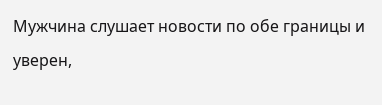Мужчина слушает новости по обе границы и уверен,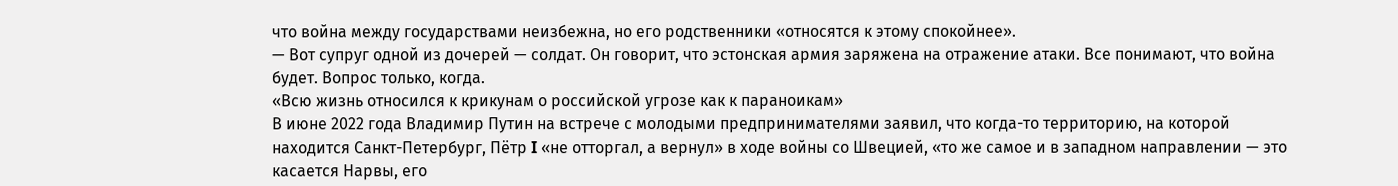что война между государствами неизбежна, но его родственники «относятся к этому спокойнее».
— Вот супруг одной из дочерей — солдат. Он говорит, что эстонская армия заряжена на отражение атаки. Все понимают, что война будет. Вопрос только, когда.
«Всю жизнь относился к крикунам о российской угрозе как к параноикам»
В июне 2022 года Владимир Путин на встрече с молодыми предпринимателями заявил, что когда-то территорию, на которой находится Санкт-Петербург, Пётр I «не отторгал, а вернул» в ходе войны со Швецией, «то же самое и в западном направлении — это касается Нарвы, его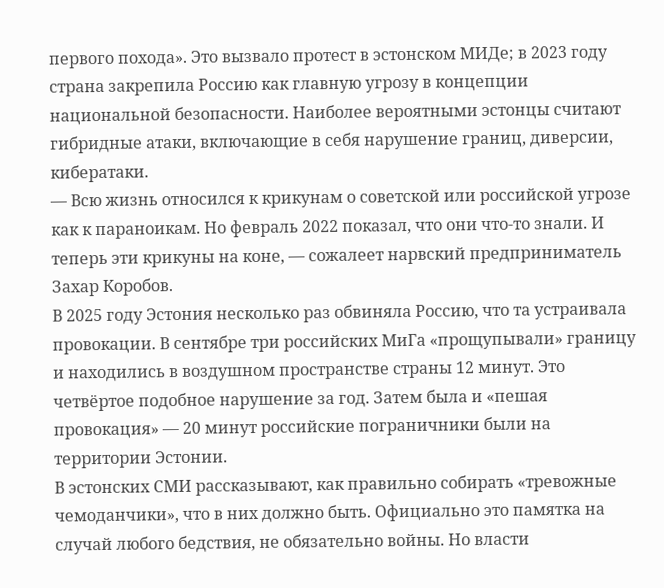первого похода». Это вызвало протест в эстонском МИДе; в 2023 году страна закрепила Россию как главную угрозу в концепции национальной безопасности. Наиболее вероятными эстонцы считают гибридные атаки, включающие в себя нарушение границ, диверсии, кибератаки.
— Всю жизнь относился к крикунам о советской или российской угрозе как к параноикам. Но февраль 2022 показал, что они что-то знали. И теперь эти крикуны на коне, — сожалеет нарвский предприниматель Захар Коробов.
В 2025 году Эстония несколько раз обвиняла Россию, что та устраивала провокации. В сентябре три российских МиГа «прощупывали» границу и находились в воздушном пространстве страны 12 минут. Это четвёртое подобное нарушение за год. Затем была и «пешая провокация» — 20 минут российские пограничники были на территории Эстонии.
В эстонских СМИ рассказывают, как правильно собирать «тревожные чемоданчики», что в них должно быть. Официально это памятка на случай любого бедствия, не обязательно войны. Но власти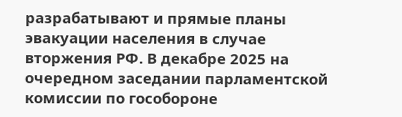разрабатывают и прямые планы эвакуации населения в случае вторжения РФ. В декабре 2025 на очередном заседании парламентской комиссии по гособороне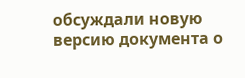обсуждали новую версию документа о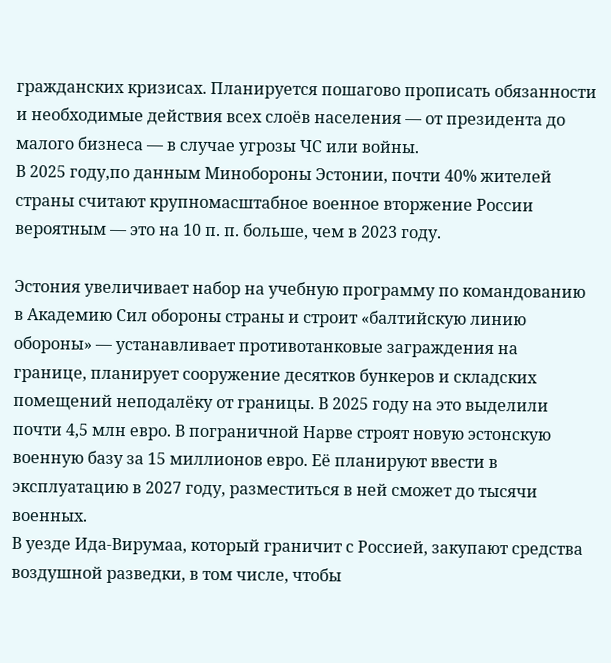гражданских кризисах. Планируется пошагово прописать обязанности и необходимые действия всех слоёв населения — от президента до малого бизнеса — в случае угрозы ЧС или войны.
В 2025 году,по данным Минобороны Эстонии, почти 40% жителей страны считают крупномасштабное военное вторжение России вероятным — это на 10 п. п. больше, чем в 2023 году.

Эстония увеличивает набор на учебную программу по командованию в Академию Сил обороны страны и строит «балтийскую линию обороны» — устанавливает противотанковые заграждения на границе, планирует сооружение десятков бункеров и складских помещений неподалёку от границы. В 2025 году на это выделили почти 4,5 млн евро. В пограничной Нарве строят новую эстонскую военную базу за 15 миллионов евро. Её планируют ввести в эксплуатацию в 2027 году, разместиться в ней сможет до тысячи военных.
В уезде Ида-Вирумаа, который граничит с Россией, закупают средства воздушной разведки, в том числе, чтобы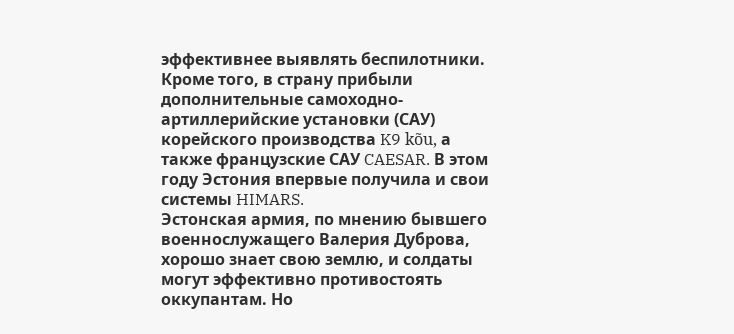эффективнее выявлять беспилотники. Кроме того, в страну прибыли дополнительные самоходно-артиллерийские установки (САУ) корейского производства K9 kõu, а также французские САУ CAESAR. В этом году Эстония впервые получила и свои системы HIMARS.
Эстонская армия, по мнению бывшего военнослужащего Валерия Дуброва, хорошо знает свою землю, и солдаты могут эффективно противостоять оккупантам. Но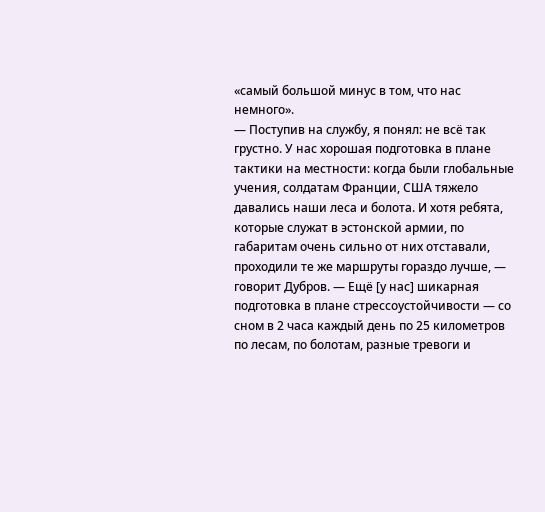«самый большой минус в том, что нас немного».
— Поступив на службу, я понял: не всё так грустно. У нас хорошая подготовка в плане тактики на местности: когда были глобальные учения, солдатам Франции, США тяжело давались наши леса и болота. И хотя ребята, которые служат в эстонской армии, по габаритам очень сильно от них отставали, проходили те же маршруты гораздо лучше, — говорит Дубров. — Ещё [у нас] шикарная подготовка в плане стрессоустойчивости — со сном в 2 часа каждый день по 25 километров по лесам, по болотам, разные тревоги и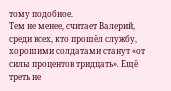тому подобное.
Тем не менее, считает Валерий, среди всех, кто прошёл службу, хорошими солдатами станут «от силы процентов тридцать». Ещё треть не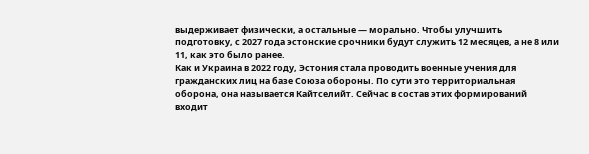выдерживает физически, а остальные — морально. Чтобы улучшить подготовку, с 2027 года эстонские срочники будут служить 12 месяцев, а не 8 или 11, как это было ранее.
Как и Украина в 2022 году, Эстония стала проводить военные учения для гражданских лиц на базе Союза обороны. По сути это территориальная оборона, она называется Кайтселийт. Сейчас в состав этих формирований входит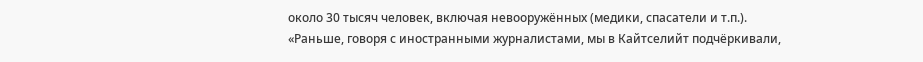около 30 тысяч человек, включая невооружённых (медики, спасатели и т.п.).
«Раньше, говоря с иностранными журналистами, мы в Кайтселийт подчёркивали,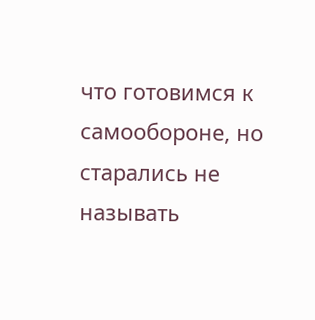что готовимся к самообороне, но старались не называть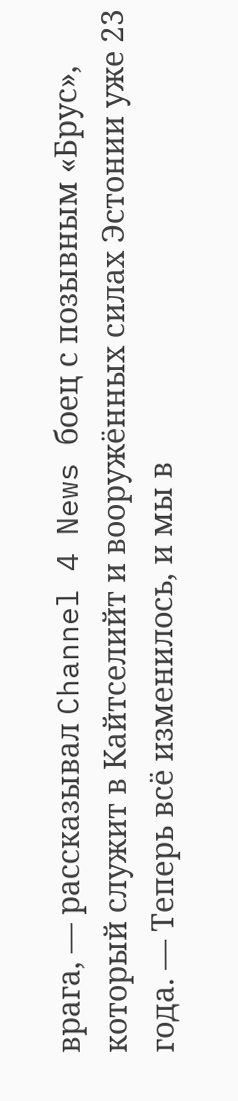врага, — рассказывал Channel 4 News боец с позывным «Брус», который служит в Кайтселийт и вооружённых силах Эстонии уже 23 года. — Теперь всё изменилось, и мы в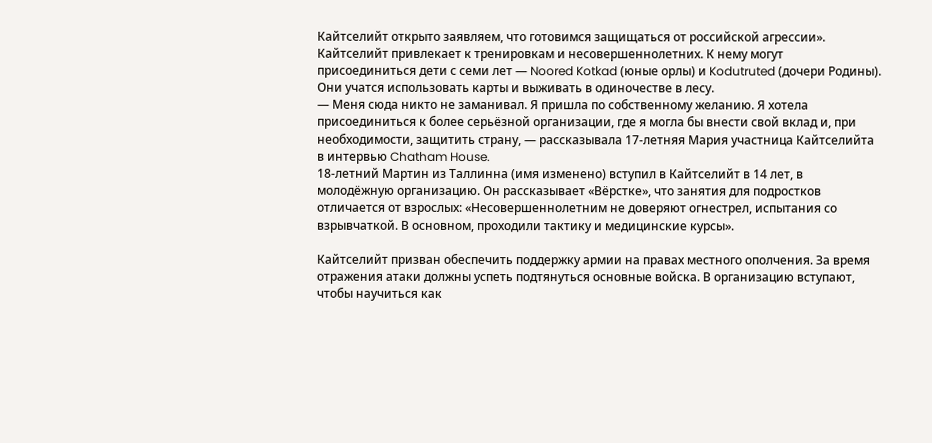Кайтселийт открыто заявляем, что готовимся защищаться от российской агрессии».
Кайтселийт привлекает к тренировкам и несовершеннолетних. К нему могут присоединиться дети с семи лет — Noored Kotkad (юные орлы) и Kodutruted (дочери Родины). Они учатся использовать карты и выживать в одиночестве в лесу.
— Меня сюда никто не заманивал. Я пришла по собственному желанию. Я хотела присоединиться к более серьёзной организации, где я могла бы внести свой вклад и, при необходимости, защитить страну, — рассказывала 17-летняя Мария участница Кайтселийта в интервью Chatham House.
18-летний Мартин из Таллинна (имя изменено) вступил в Кайтселийт в 14 лет, в молодёжную организацию. Он рассказывает «Вёрстке», что занятия для подростков отличается от взрослых: «Несовершеннолетним не доверяют огнестрел, испытания со взрывчаткой. В основном, проходили тактику и медицинские курсы».

Кайтселийт призван обеспечить поддержку армии на правах местного ополчения. За время отражения атаки должны успеть подтянуться основные войска. В организацию вступают, чтобы научиться как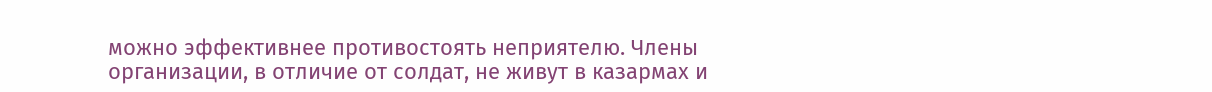можно эффективнее противостоять неприятелю. Члены организации, в отличие от солдат, не живут в казармах и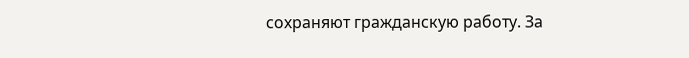сохраняют гражданскую работу. За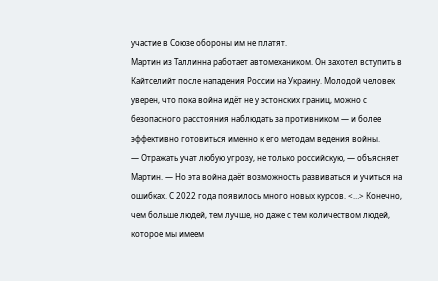участие в Союзе обороны им не платят.
Мартин из Таллинна работает автомехаником. Он захотел вступить в Кайтселийт после нападения России на Украину. Молодой человек уверен, что пока война идёт не у эстонских границ, можно с безопасного расстояния наблюдать за противником — и более эффективно готовиться именно к его методам ведения войны.
— Отражать учат любую угрозу, не только российскую, — объясняет Мартин. — Но эта война даёт возможность развиваться и учиться на ошибках. С 2022 года появилось много новых курсов. <…> Конечно, чем больше людей, тем лучше, но даже с тем количеством людей, которое мы имеем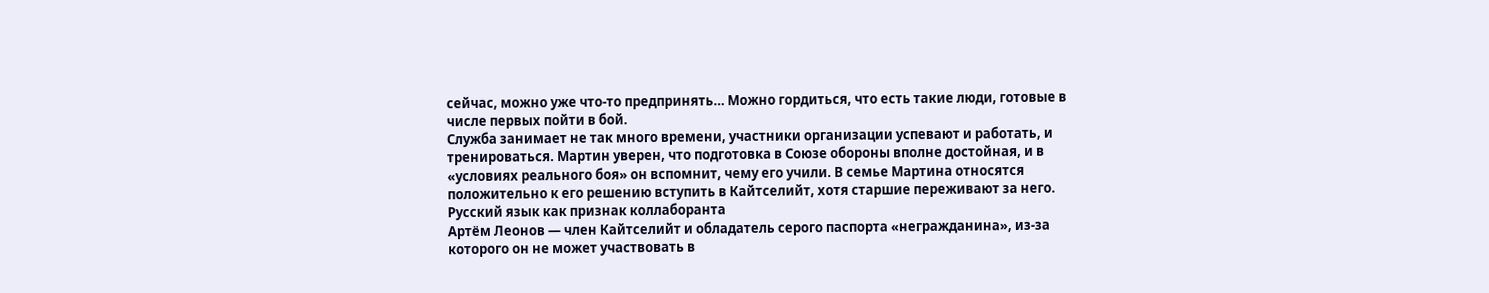сейчас, можно уже что-то предпринять… Можно гордиться, что есть такие люди, готовые в числе первых пойти в бой.
Служба занимает не так много времени, участники организации успевают и работать, и тренироваться. Мартин уверен, что подготовка в Союзе обороны вполне достойная, и в «условиях реального боя» он вспомнит, чему его учили. В семье Мартина относятся положительно к его решению вступить в Кайтселийт, хотя старшие переживают за него.
Русский язык как признак коллаборанта
Артём Леонов — член Кайтселийт и обладатель серого паспорта «негражданина», из-за которого он не может участвовать в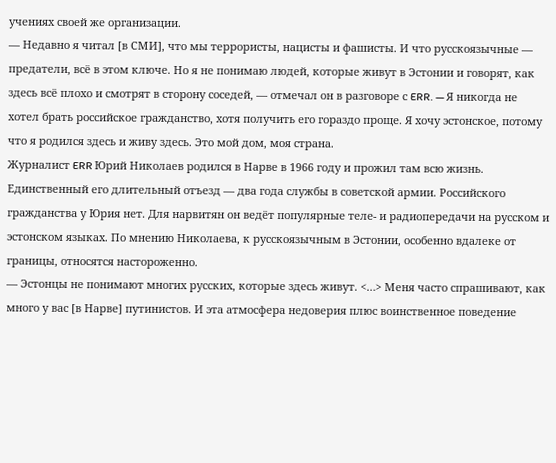учениях своей же организации.
— Недавно я читал [в СМИ], что мы террористы, нацисты и фашисты. И что русскоязычные — предатели, всё в этом ключе. Но я не понимаю людей, которые живут в Эстонии и говорят, как здесь всё плохо и смотрят в сторону соседей, — отмечал он в разговоре с ERR. — Я никогда не хотел брать российское гражданство, хотя получить его гораздо проще. Я хочу эстонское, потому что я родился здесь и живу здесь. Это мой дом, моя страна.
Журналист ERR Юрий Николаев родился в Нарве в 1966 году и прожил там всю жизнь. Единственный его длительный отъезд — два года службы в советской армии. Российского гражданства у Юрия нет. Для нарвитян он ведёт популярные теле- и радиопередачи на русском и эстонском языках. По мнению Николаева, к русскоязычным в Эстонии, особенно вдалеке от границы, относятся настороженно.
— Эстонцы не понимают многих русских, которые здесь живут. <…> Меня часто спрашивают, как много у вас [в Нарве] путинистов. И эта атмосфера недоверия плюс воинственное поведение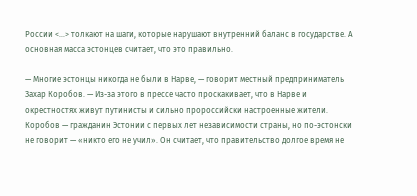России <…> толкают на шаги, которые нарушают внутренний баланс в государстве. А основная масса эстонцев считает, что это правильно.

— Многие эстонцы никогда не были в Нарве, — говорит местный предприниматель Захар Коробов. — Из-за этого в прессе часто проскакивает, что в Нарве и окрестностях живут путинисты и сильно пророссийски настроенные жители.
Коробов — гражданин Эстонии с первых лет независимости страны, но по-эстонски не говорит — «никто его не учил». Он считает, что правительство долгое время не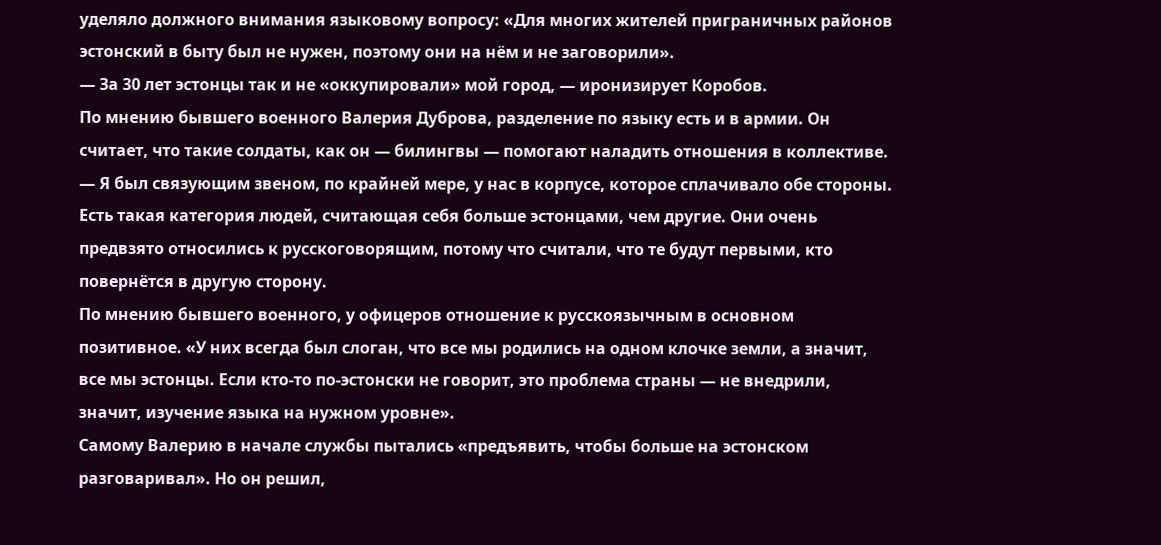уделяло должного внимания языковому вопросу: «Для многих жителей приграничных районов эстонский в быту был не нужен, поэтому они на нём и не заговорили».
— За 30 лет эстонцы так и не «оккупировали» мой город, — иронизирует Коробов.
По мнению бывшего военного Валерия Дуброва, разделение по языку есть и в армии. Он считает, что такие солдаты, как он — билингвы — помогают наладить отношения в коллективе.
— Я был связующим звеном, по крайней мере, у нас в корпусе, которое сплачивало обе стороны. Есть такая категория людей, считающая себя больше эстонцами, чем другие. Они очень предвзято относились к русскоговорящим, потому что считали, что те будут первыми, кто повернётся в другую сторону.
По мнению бывшего военного, у офицеров отношение к русскоязычным в основном позитивное. «У них всегда был слоган, что все мы родились на одном клочке земли, а значит, все мы эстонцы. Если кто-то по-эстонски не говорит, это проблема страны — не внедрили, значит, изучение языка на нужном уровне».
Самому Валерию в начале службы пытались «предъявить, чтобы больше на эстонском разговаривал». Но он решил,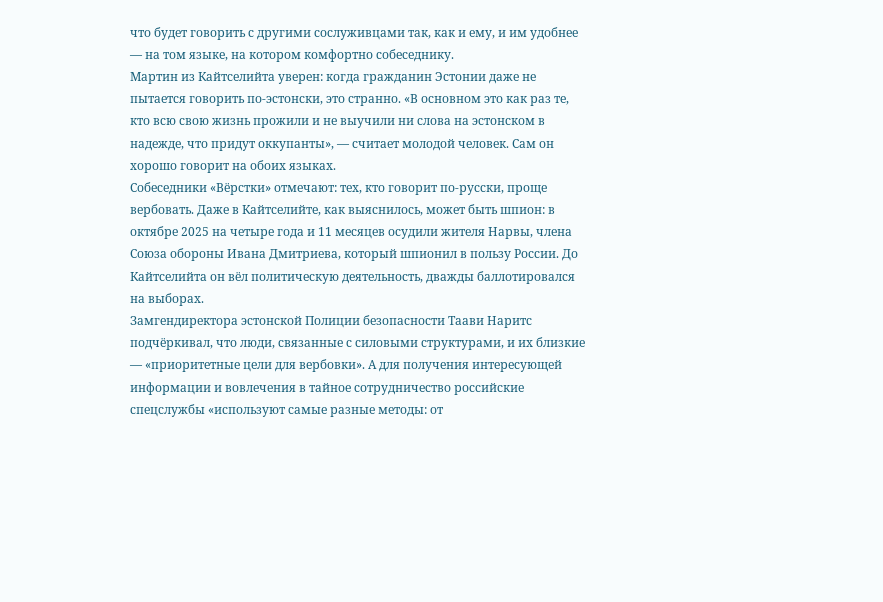что будет говорить с другими сослуживцами так, как и ему, и им удобнее — на том языке, на котором комфортно собеседнику.
Мартин из Кайтселийта уверен: когда гражданин Эстонии даже не пытается говорить по-эстонски, это странно. «В основном это как раз те, кто всю свою жизнь прожили и не выучили ни слова на эстонском в надежде, что придут оккупанты», — считает молодой человек. Сам он хорошо говорит на обоих языках.
Собеседники «Вёрстки» отмечают: тех, кто говорит по-русски, проще вербовать. Даже в Кайтселийте, как выяснилось, может быть шпион: в октябре 2025 на четыре года и 11 месяцев осудили жителя Нарвы, члена Союза обороны Ивана Дмитриева, который шпионил в пользу России. До Кайтселийта он вёл политическую деятельность, дважды баллотировался на выборах.
Замгендиректора эстонской Полиции безопасности Таави Наритс подчёркивал, что люди, связанные с силовыми структурами, и их близкие — «приоритетные цели для вербовки». А для получения интересующей информации и вовлечения в тайное сотрудничество российские спецслужбы «используют самые разные методы: от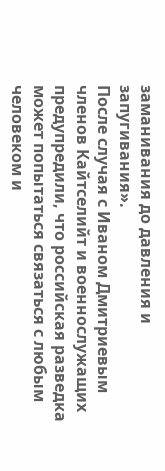заманивания до давления и запугивания».
После случая с Иваном Дмитриевым членов Кайтселийт и военнослужащих предупредили, что российская разведка может попытаться связаться с любым человеком и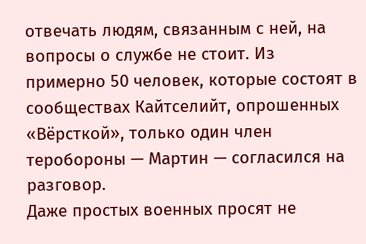отвечать людям, связанным с ней, на вопросы о службе не стоит. Из примерно 50 человек, которые состоят в сообществах Кайтселийт, опрошенных «Вёрсткой», только один член теробороны — Мартин — согласился на разговор.
Даже простых военных просят не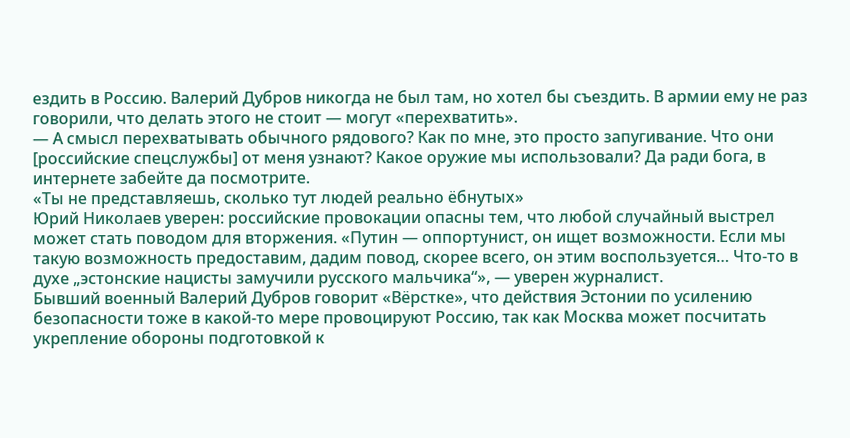ездить в Россию. Валерий Дубров никогда не был там, но хотел бы съездить. В армии ему не раз говорили, что делать этого не стоит — могут «перехватить».
— А смысл перехватывать обычного рядового? Как по мне, это просто запугивание. Что они [российские спецслужбы] от меня узнают? Какое оружие мы использовали? Да ради бога, в интернете забейте да посмотрите.
«Ты не представляешь, сколько тут людей реально ёбнутых»
Юрий Николаев уверен: российские провокации опасны тем, что любой случайный выстрел может стать поводом для вторжения. «Путин — оппортунист, он ищет возможности. Если мы такую возможность предоставим, дадим повод, скорее всего, он этим воспользуется… Что-то в духе „эстонские нацисты замучили русского мальчика“», — уверен журналист.
Бывший военный Валерий Дубров говорит «Вёрстке», что действия Эстонии по усилению безопасности тоже в какой-то мере провоцируют Россию, так как Москва может посчитать укрепление обороны подготовкой к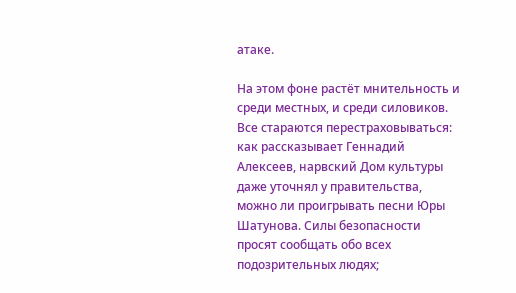атаке.

На этом фоне растёт мнительность и среди местных, и среди силовиков. Все стараются перестраховываться: как рассказывает Геннадий Алексеев, нарвский Дом культуры даже уточнял у правительства, можно ли проигрывать песни Юры Шатунова. Силы безопасности просят сообщать обо всех подозрительных людях;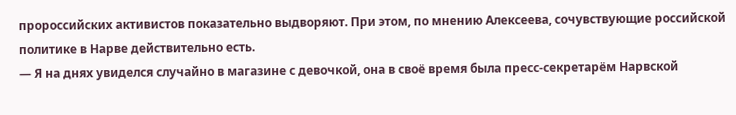пророссийских активистов показательно выдворяют. При этом, по мнению Алексеева, сочувствующие российской политике в Нарве действительно есть.
— Я на днях увиделся случайно в магазине с девочкой, она в своё время была пресс-секретарём Нарвской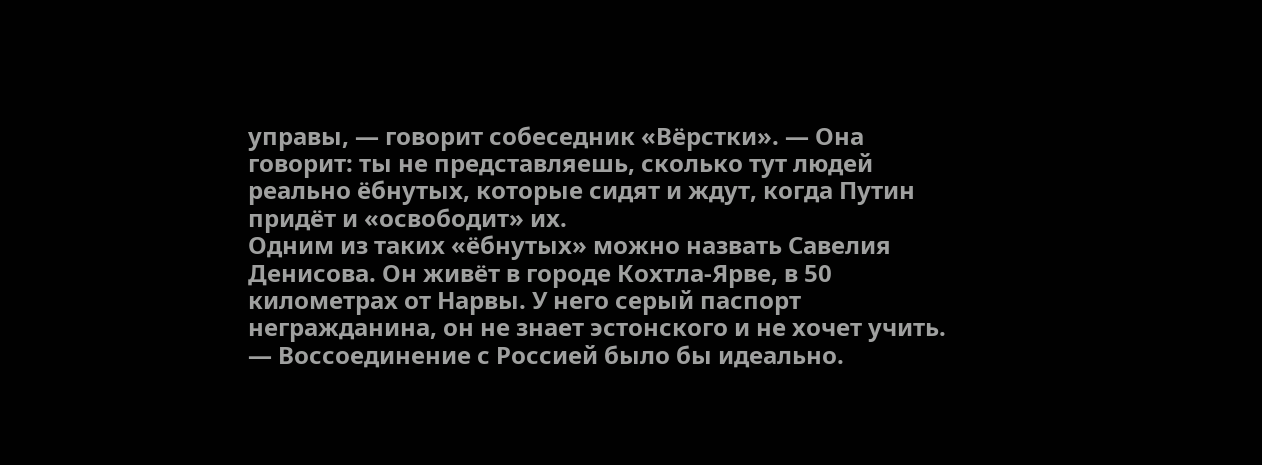управы, — говорит собеседник «Вёрстки». — Она говорит: ты не представляешь, сколько тут людей реально ёбнутых, которые сидят и ждут, когда Путин придёт и «освободит» их.
Одним из таких «ёбнутых» можно назвать Савелия Денисова. Он живёт в городе Кохтла-Ярве, в 50 километрах от Нарвы. У него серый паспорт негражданина, он не знает эстонского и не хочет учить.
— Воссоединение с Россией было бы идеально.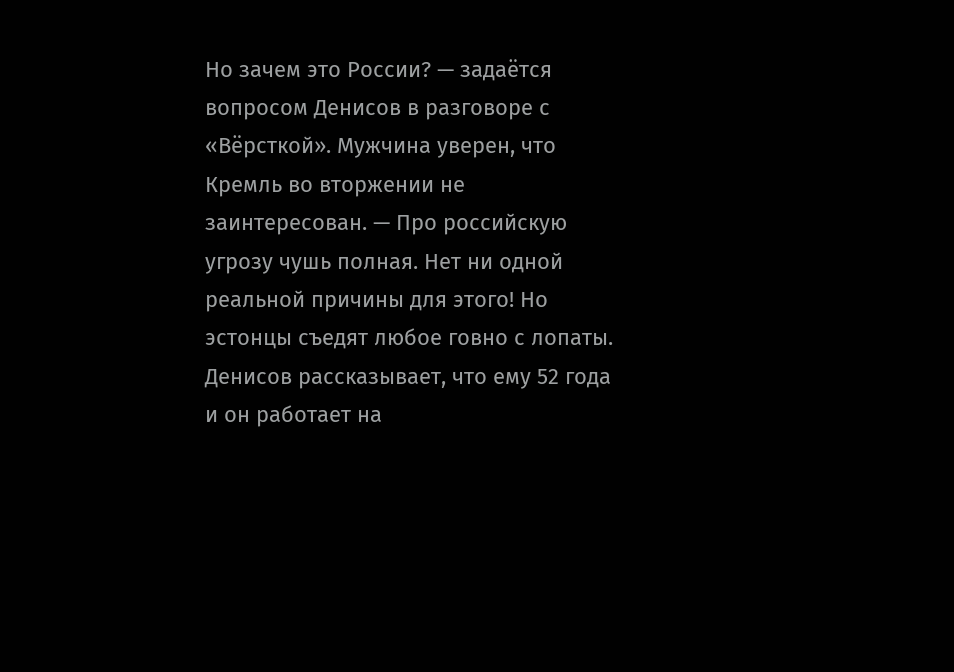Но зачем это России? — задаётся вопросом Денисов в разговоре с «Вёрсткой». Мужчина уверен, что Кремль во вторжении не заинтересован. — Про российскую угрозу чушь полная. Нет ни одной реальной причины для этого! Но эстонцы съедят любое говно с лопаты.
Денисов рассказывает, что ему 52 года и он работает на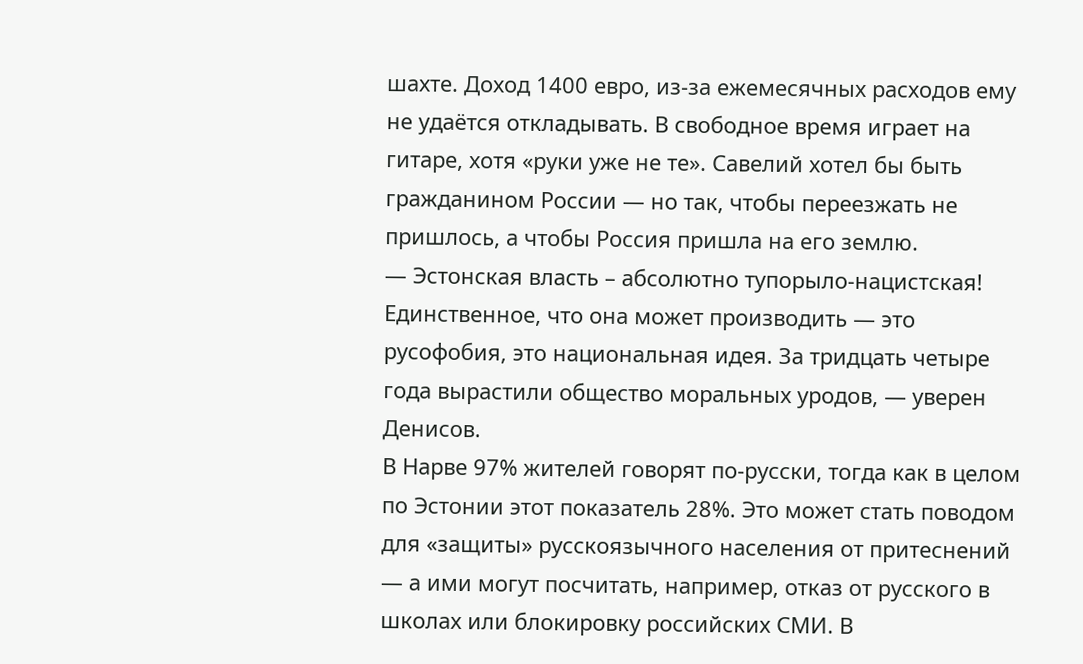шахте. Доход 1400 евро, из-за ежемесячных расходов ему не удаётся откладывать. В свободное время играет на гитаре, хотя «руки уже не те». Савелий хотел бы быть гражданином России — но так, чтобы переезжать не пришлось, а чтобы Россия пришла на его землю.
— Эстонская власть – абсолютно тупорыло-нацистская! Единственное, что она может производить — это русофобия, это национальная идея. За тридцать четыре года вырастили общество моральных уродов, — уверен Денисов.
В Нарве 97% жителей говорят по-русски, тогда как в целом по Эстонии этот показатель 28%. Это может стать поводом для «защиты» русскоязычного населения от притеснений — а ими могут посчитать, например, отказ от русского в школах или блокировку российских СМИ. В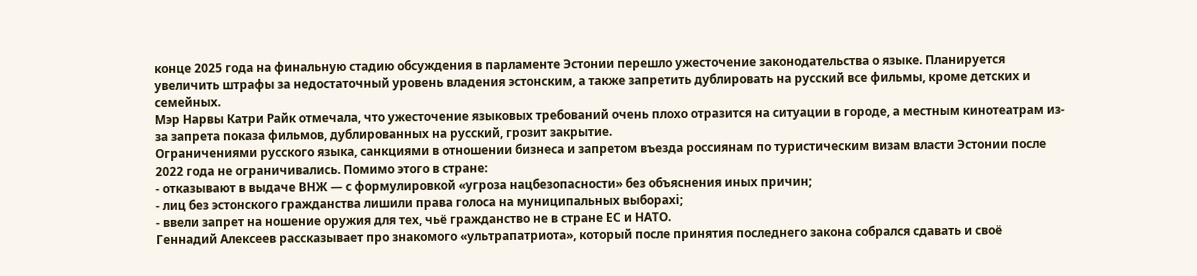конце 2025 года на финальную стадию обсуждения в парламенте Эстонии перешло ужесточение законодательства о языке. Планируется увеличить штрафы за недостаточный уровень владения эстонским, а также запретить дублировать на русский все фильмы, кроме детских и семейных.
Мэр Нарвы Катри Райк отмечала, что ужесточение языковых требований очень плохо отразится на ситуации в городе, а местным кинотеатрам из-за запрета показа фильмов, дублированных на русский, грозит закрытие.
Ограничениями русского языка, санкциями в отношении бизнеса и запретом въезда россиянам по туристическим визам власти Эстонии после 2022 года не ограничивались. Помимо этого в стране:
- отказывают в выдаче ВНЖ — с формулировкой «угроза нацбезопасности» без объяснения иных причин;
- лиц без эстонского гражданства лишили права голоса на муниципальных выборахi;
- ввели запрет на ношение оружия для тех, чьё гражданство не в стране ЕС и НАТО.
Геннадий Алексеев рассказывает про знакомого «ультрапатриота», который после принятия последнего закона собрался сдавать и своё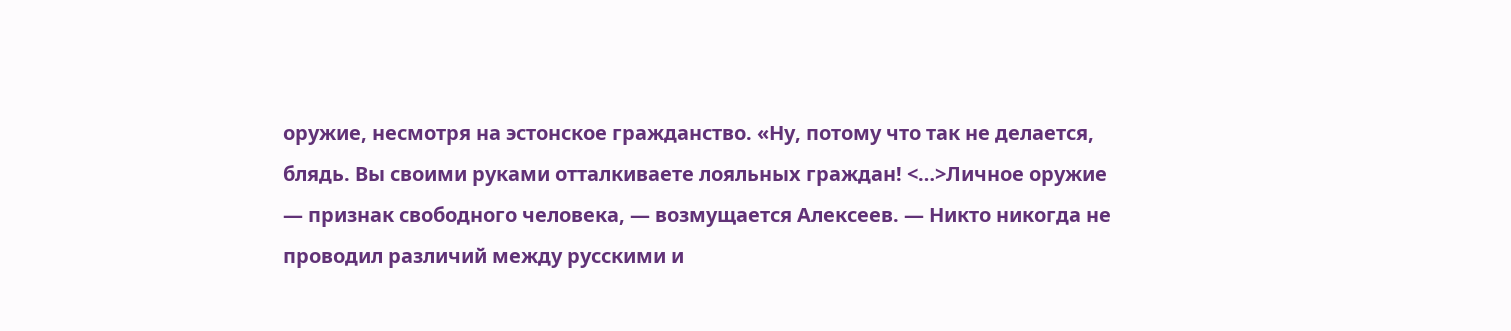оружие, несмотря на эстонское гражданство. «Ну, потому что так не делается, блядь. Вы своими руками отталкиваете лояльных граждан! <…>Личное оружие — признак свободного человека, — возмущается Алексеев. — Никто никогда не проводил различий между русскими и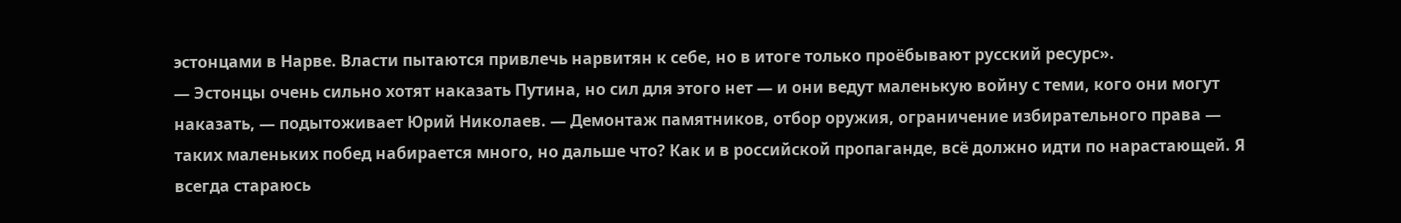эстонцами в Нарве. Власти пытаются привлечь нарвитян к себе, но в итоге только проёбывают русский ресурс».
— Эстонцы очень сильно хотят наказать Путина, но сил для этого нет — и они ведут маленькую войну с теми, кого они могут наказать, — подытоживает Юрий Николаев. — Демонтаж памятников, отбор оружия, ограничение избирательного права — таких маленьких побед набирается много, но дальше что? Как и в российской пропаганде, всё должно идти по нарастающей. Я всегда стараюсь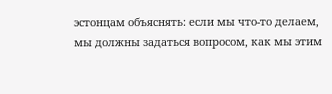эстонцам объяснять: если мы что-то делаем, мы должны задаться вопросом, как мы этим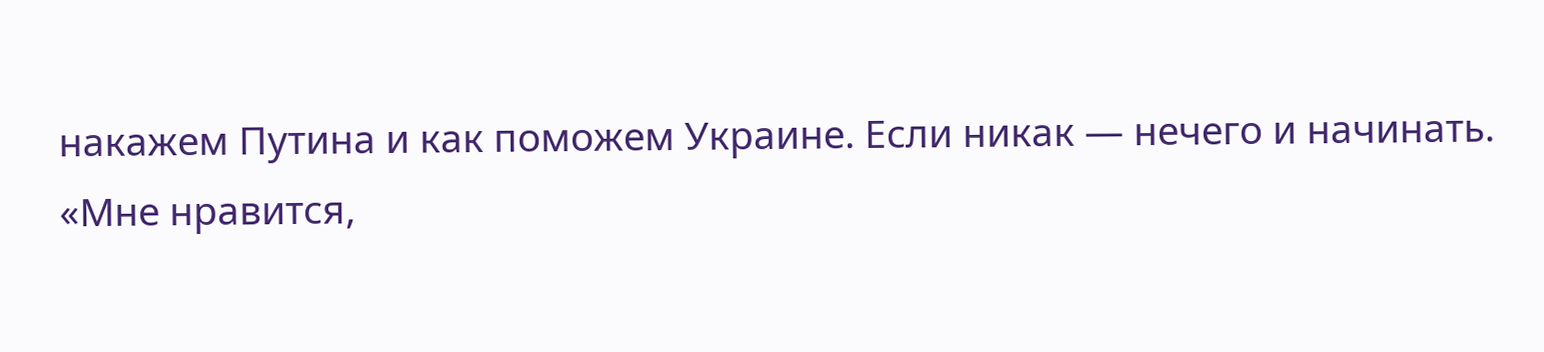накажем Путина и как поможем Украине. Если никак — нечего и начинать.
«Мне нравится,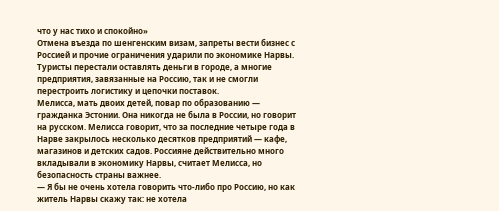что у нас тихо и спокойно»
Отмена въезда по шенгенским визам, запреты вести бизнес с Россией и прочие ограничения ударили по экономике Нарвы. Туристы перестали оставлять деньги в городе, а многие предприятия, завязанные на Россию, так и не смогли перестроить логистику и цепочки поставок.
Мелисса, мать двоих детей, повар по образованию — гражданка Эстонии. Она никогда не была в России, но говорит на русском. Мелисса говорит, что за последние четыре года в Нарве закрылось несколько десятков предприятий — кафе, магазинов и детских садов. Россияне действительно много вкладывали в экономику Нарвы, считает Мелисса, но безопасность страны важнее.
— Я бы не очень хотела говорить что-либо про Россию, но как житель Нарвы скажу так: не хотела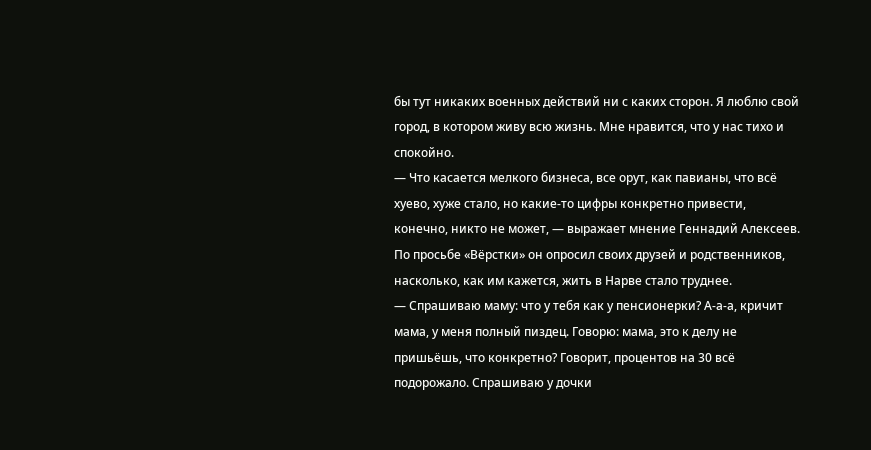бы тут никаких военных действий ни с каких сторон. Я люблю свой город, в котором живу всю жизнь. Мне нравится, что у нас тихо и спокойно.
— Что касается мелкого бизнеса, все орут, как павианы, что всё хуево, хуже стало, но какие-то цифры конкретно привести, конечно, никто не может, — выражает мнение Геннадий Алексеев. По просьбе «Вёрстки» он опросил своих друзей и родственников, насколько, как им кажется, жить в Нарве стало труднее.
— Спрашиваю маму: что у тебя как у пенсионерки? А‑а-а, кричит мама, у меня полный пиздец. Говорю: мама, это к делу не пришьёшь, что конкретно? Говорит, процентов на 30 всё подорожало. Спрашиваю у дочки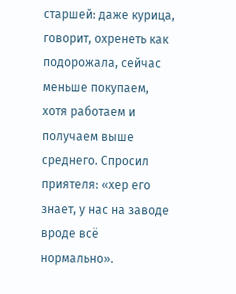старшей: даже курица, говорит, охренеть как подорожала, сейчас меньше покупаем, хотя работаем и получаем выше среднего. Спросил приятеля: «хер его знает, у нас на заводе вроде всё нормально».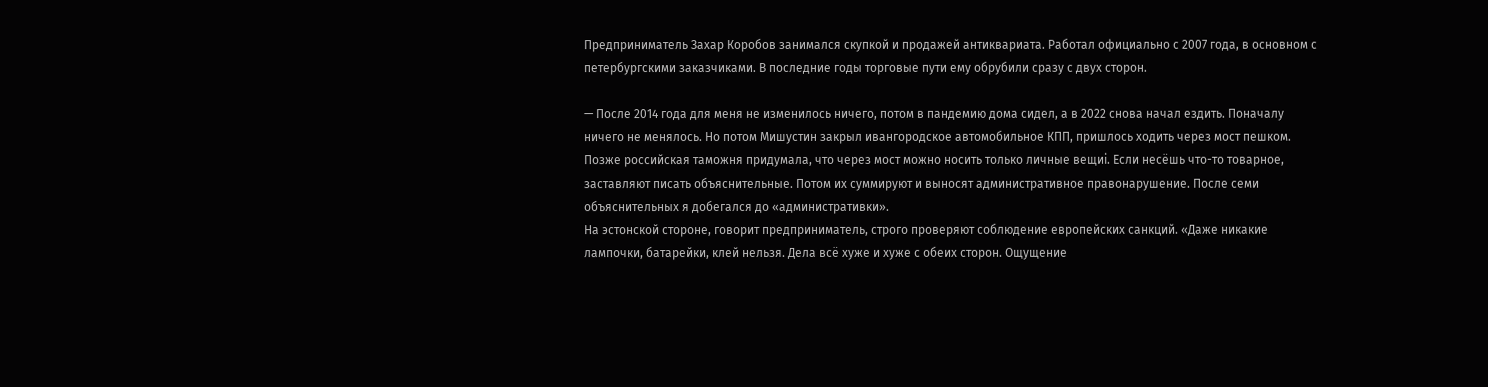Предприниматель Захар Коробов занимался скупкой и продажей антиквариата. Работал официально с 2007 года, в основном с петербургскими заказчиками. В последние годы торговые пути ему обрубили сразу с двух сторон.

— После 2014 года для меня не изменилось ничего, потом в пандемию дома сидел, а в 2022 снова начал ездить. Поначалу ничего не менялось. Но потом Мишустин закрыл ивангородское автомобильное КПП, пришлось ходить через мост пешком. Позже российская таможня придумала, что через мост можно носить только личные вещиi. Если несёшь что-то товарное, заставляют писать объяснительные. Потом их суммируют и выносят административное правонарушение. После семи объяснительных я добегался до «административки».
На эстонской стороне, говорит предприниматель, строго проверяют соблюдение европейских санкций. «Даже никакие лампочки, батарейки, клей нельзя. Дела всё хуже и хуже с обеих сторон. Ощущение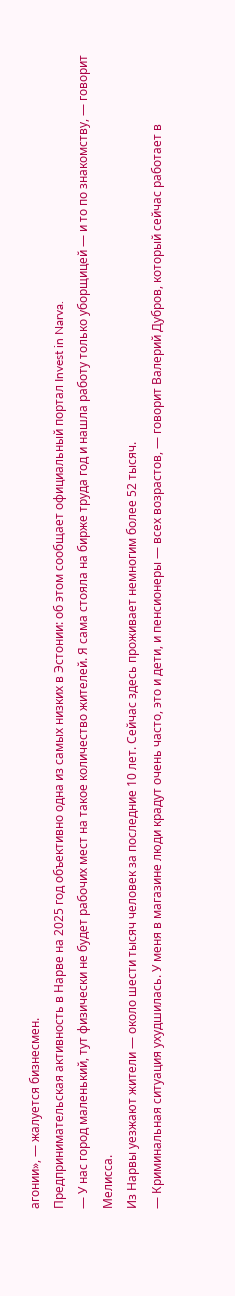агонии», — жалуется бизнесмен.
Предпринимательская активность в Нарве на 2025 год объективно одна из самых низких в Эстонии: об этом сообщает официальный портал Invest in Narva.
— У нас город маленький, тут физически не будет рабочих мест на такое количество жителей. Я сама стояла на бирже труда год и нашла работу только уборщицей — и то по знакомству, — говорит Мелисса.
Из Нарвы уезжают жители — около шести тысяч человек за последние 10 лет. Сейчас здесь проживает немногим более 52 тысяч.
— Криминальная ситуация ухудшилась. У меня в магазине люди крадут очень часто, это и дети, и пенсионеры — всех возрастов, — говорит Валерий Дубров, который сейчас работает в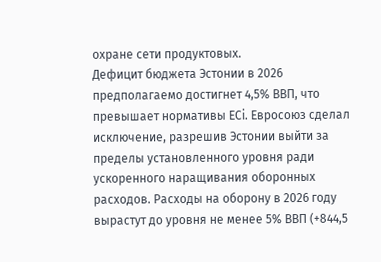охране сети продуктовых.
Дефицит бюджета Эстонии в 2026 предполагаемо достигнет 4,5% ВВП, что превышает нормативы ЕСi. Евросоюз сделал исключение, разрешив Эстонии выйти за пределы установленного уровня ради ускоренного наращивания оборонных расходов. Расходы на оборону в 2026 году вырастут до уровня не менее 5% ВВП (+844,5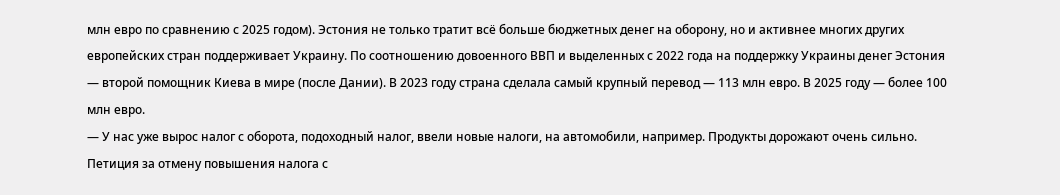млн евро по сравнению с 2025 годом). Эстония не только тратит всё больше бюджетных денег на оборону, но и активнее многих других европейских стран поддерживает Украину. По соотношению довоенного ВВП и выделенных с 2022 года на поддержку Украины денег Эстония — второй помощник Киева в мире (после Дании). В 2023 году страна сделала самый крупный перевод — 113 млн евро. В 2025 году — более 100 млн евро.
— У нас уже вырос налог с оборота, подоходный налог, ввели новые налоги, на автомобили, например. Продукты дорожают очень сильно. Петиция за отмену повышения налога с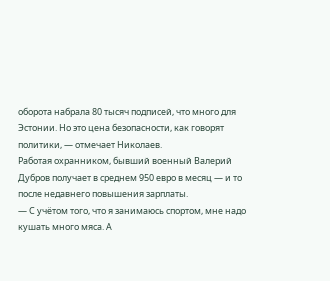оборота набрала 80 тысяч подписей, что много для Эстонии. Но это цена безопасности, как говорят политики, — отмечает Николаев.
Работая охранником, бывший военный Валерий Дубров получает в среднем 950 евро в месяц — и то после недавнего повышения зарплаты.
— С учётом того, что я занимаюсь спортом, мне надо кушать много мяса. А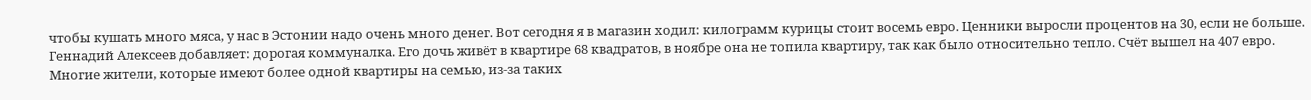чтобы кушать много мяса, у нас в Эстонии надо очень много денег. Вот сегодня я в магазин ходил: килограмм курицы стоит восемь евро. Ценники выросли процентов на 30, если не больше.
Геннадий Алексеев добавляет: дорогая коммуналка. Его дочь живёт в квартире 68 квадратов, в ноябре она не топила квартиру, так как было относительно тепло. Счёт вышел на 407 евро.
Многие жители, которые имеют более одной квартиры на семью, из-за таких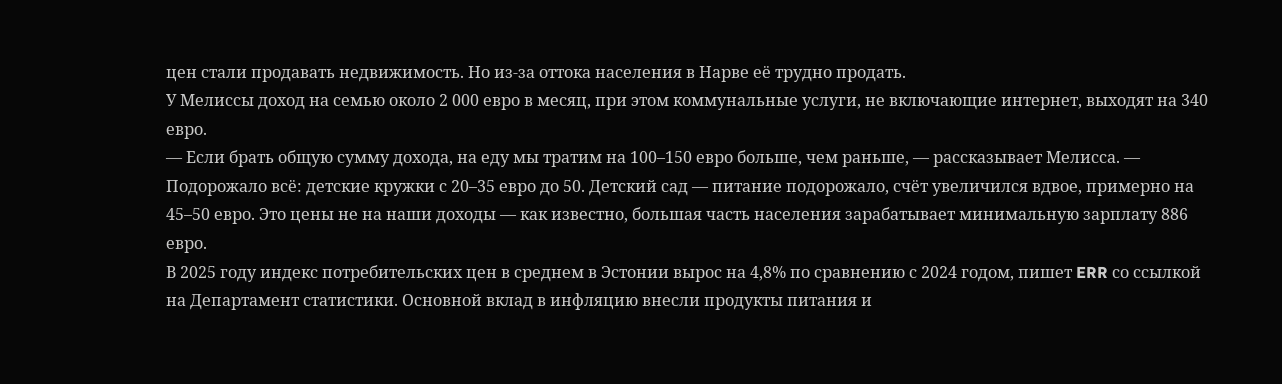цен стали продавать недвижимость. Но из-за оттока населения в Нарве её трудно продать.
У Мелиссы доход на семью около 2 000 евро в месяц, при этом коммунальные услуги, не включающие интернет, выходят на 340 евро.
— Если брать общую сумму дохода, на еду мы тратим на 100–150 евро больше, чем раньше, — рассказывает Мелисса. — Подорожало всё: детские кружки с 20–35 евро до 50. Детский сад — питание подорожало, счёт увеличился вдвое, примерно на 45–50 евро. Это цены не на наши доходы — как известно, большая часть населения зарабатывает минимальную зарплату 886 евро.
В 2025 году индекс потребительских цен в среднем в Эстонии вырос на 4,8% по сравнению с 2024 годом, пишет ERR со ссылкой на Департамент статистики. Основной вклад в инфляцию внесли продукты питания и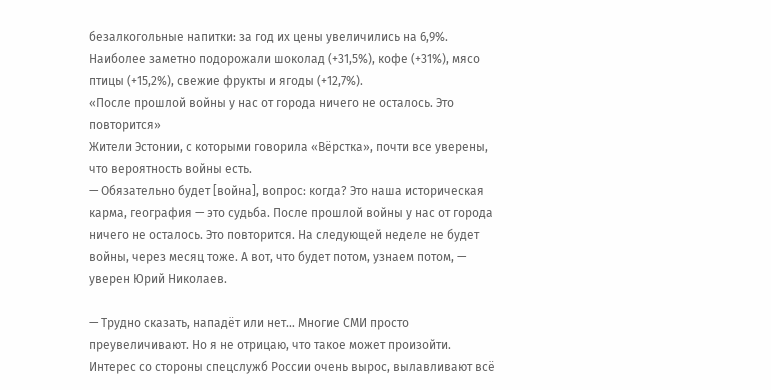безалкогольные напитки: за год их цены увеличились на 6,9%. Наиболее заметно подорожали шоколад (+31,5%), кофе (+31%), мясо птицы (+15,2%), свежие фрукты и ягоды (+12,7%).
«После прошлой войны у нас от города ничего не осталось. Это повторится»
Жители Эстонии, с которыми говорила «Вёрстка», почти все уверены, что вероятность войны есть.
— Обязательно будет [война], вопрос: когда? Это наша историческая карма, география — это судьба. После прошлой войны у нас от города ничего не осталось. Это повторится. На следующей неделе не будет войны, через месяц тоже. А вот, что будет потом, узнаем потом, — уверен Юрий Николаев.

— Трудно сказать, нападёт или нет… Многие СМИ просто преувеличивают. Но я не отрицаю, что такое может произойти. Интерес со стороны спецслужб России очень вырос, вылавливают всё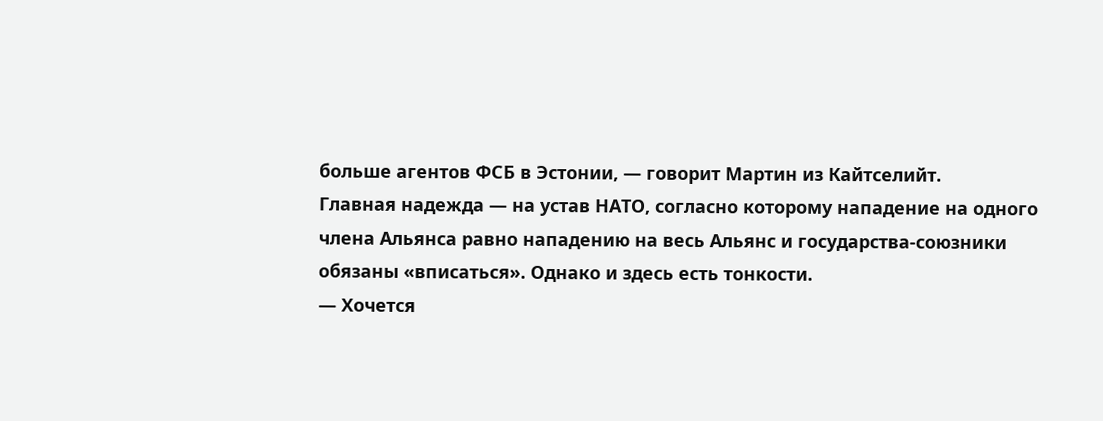больше агентов ФСБ в Эстонии, — говорит Мартин из Кайтселийт.
Главная надежда — на устав НАТО, согласно которому нападение на одного члена Альянса равно нападению на весь Альянс и государства-союзники обязаны «вписаться». Однако и здесь есть тонкости.
— Хочется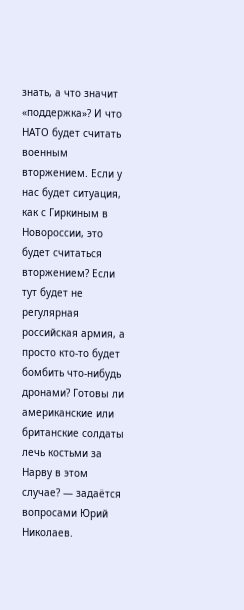знать, а что значит «поддержка»? И что НАТО будет считать военным вторжением. Если у нас будет ситуация, как с Гиркиным в Новороссии, это будет считаться вторжением? Если тут будет не регулярная российская армия, а просто кто-то будет бомбить что-нибудь дронами? Готовы ли американские или британские солдаты лечь костьми за Нарву в этом случае? — задаётся вопросами Юрий Николаев.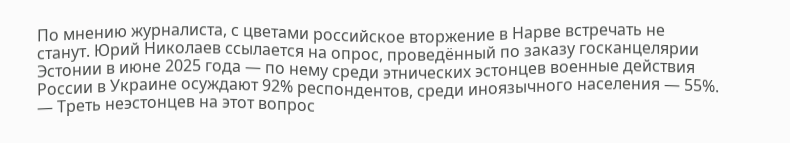По мнению журналиста, с цветами российское вторжение в Нарве встречать не станут. Юрий Николаев ссылается на опрос, проведённый по заказу госканцелярии Эстонии в июне 2025 года — по нему среди этнических эстонцев военные действия России в Украине осуждают 92% респондентов, среди иноязычного населения — 55%.
— Треть неэстонцев на этот вопрос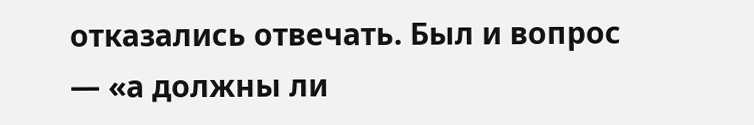отказались отвечать. Был и вопрос — «а должны ли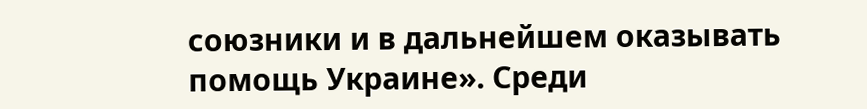союзники и в дальнейшем оказывать помощь Украине». Среди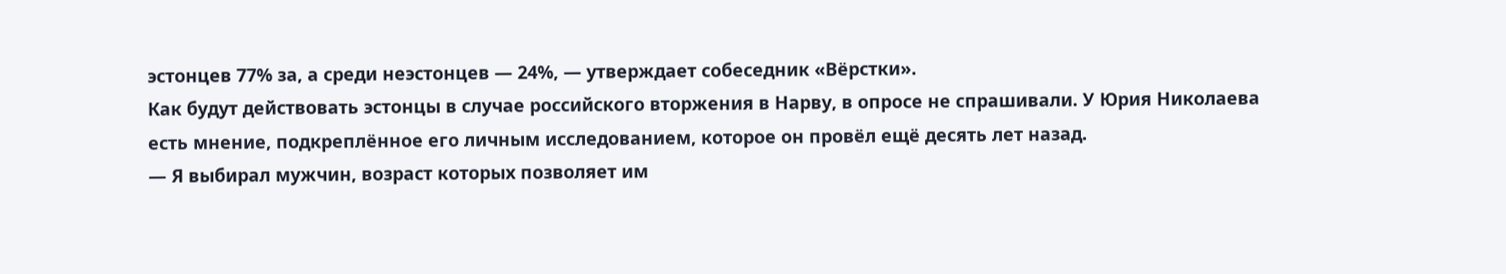эстонцев 77% за, а среди неэстонцев — 24%, — утверждает собеседник «Вёрстки».
Как будут действовать эстонцы в случае российского вторжения в Нарву, в опросе не спрашивали. У Юрия Николаева есть мнение, подкреплённое его личным исследованием, которое он провёл ещё десять лет назад.
— Я выбирал мужчин, возраст которых позволяет им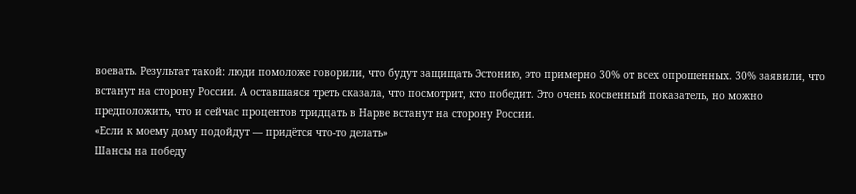воевать. Результат такой: люди помоложе говорили, что будут защищать Эстонию, это примерно 30% от всех опрошенных. 30% заявили, что встанут на сторону России. А оставшаяся треть сказала, что посмотрит, кто победит. Это очень косвенный показатель, но можно предположить, что и сейчас процентов тридцать в Нарве встанут на сторону России.
«Если к моему дому подойдут — придётся что-то делать»
Шансы на победу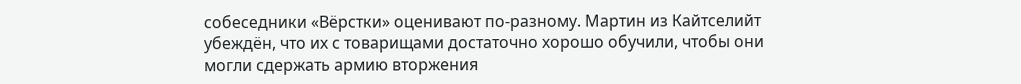собеседники «Вёрстки» оценивают по-разному. Мартин из Кайтселийт убеждён, что их с товарищами достаточно хорошо обучили, чтобы они могли сдержать армию вторжения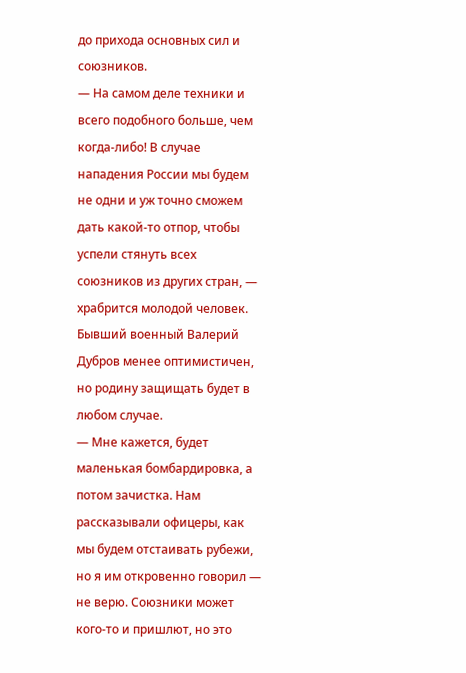до прихода основных сил и союзников.
— На самом деле техники и всего подобного больше, чем когда-либо! В случае нападения России мы будем не одни и уж точно сможем дать какой-то отпор, чтобы успели стянуть всех союзников из других стран, — храбрится молодой человек.
Бывший военный Валерий Дубров менее оптимистичен, но родину защищать будет в любом случае.
— Мне кажется, будет маленькая бомбардировка, а потом зачистка. Нам рассказывали офицеры, как мы будем отстаивать рубежи, но я им откровенно говорил — не верю. Союзники может кого-то и пришлют, но это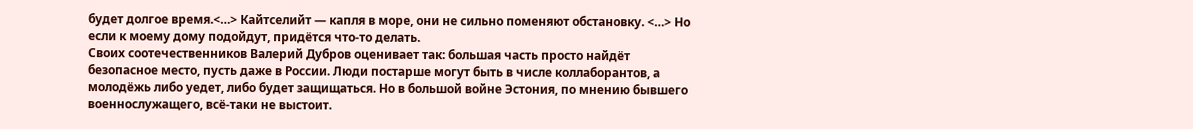будет долгое время.<…> Кайтселийт — капля в море, они не сильно поменяют обстановку. <…> Но если к моему дому подойдут, придётся что-то делать.
Своих соотечественников Валерий Дубров оценивает так: большая часть просто найдёт безопасное место, пусть даже в России. Люди постарше могут быть в числе коллаборантов, а молодёжь либо уедет, либо будет защищаться. Но в большой войне Эстония, по мнению бывшего военнослужащего, всё-таки не выстоит.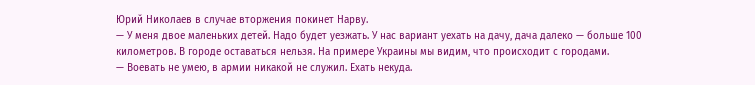Юрий Николаев в случае вторжения покинет Нарву.
— У меня двое маленьких детей. Надо будет уезжать. У нас вариант уехать на дачу, дача далеко — больше 100 километров. В городе оставаться нельзя. На примере Украины мы видим, что происходит с городами.
— Воевать не умею, в армии никакой не служил. Ехать некуда.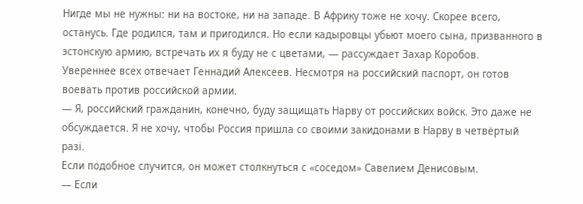Нигде мы не нужны: ни на востоке, ни на западе. В Африку тоже не хочу. Скорее всего, останусь. Где родился, там и пригодился. Но если кадыровцы убьют моего сына, призванного в эстонскую армию, встречать их я буду не с цветами, — рассуждает Захар Коробов.
Увереннее всех отвечает Геннадий Алексеев. Несмотря на российский паспорт, он готов воевать против российской армии.
— Я, российский гражданин, конечно, буду защищать Нарву от российских войск. Это даже не обсуждается. Я не хочу, чтобы Россия пришла со своими закидонами в Нарву в четвёртый разi.
Если подобное случится, он может столкнуться с «соседом» Савелием Денисовым.
— Если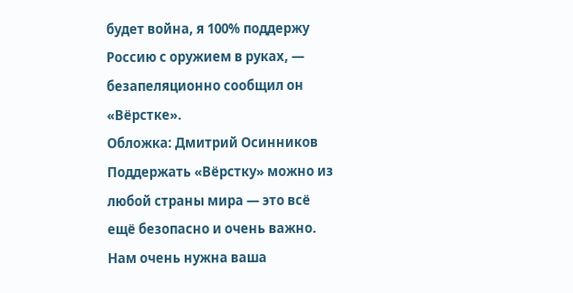будет война, я 100% поддержу Россию с оружием в руках, — безапеляционно сообщил он «Вёрстке».
Обложка: Дмитрий Осинников
Поддержать «Вёрстку» можно из любой страны мира — это всё ещё безопасно и очень важно. Нам очень нужна ваша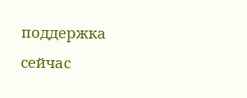поддержка сейчас